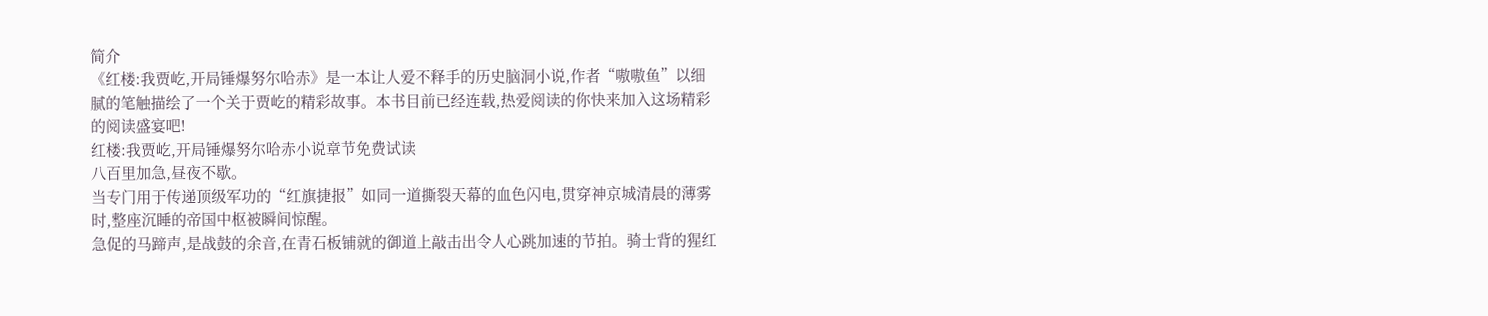简介
《红楼:我贾屹,开局锤爆努尔哈赤》是一本让人爱不释手的历史脑洞小说,作者“嗷嗷鱼”以细腻的笔触描绘了一个关于贾屹的精彩故事。本书目前已经连载,热爱阅读的你快来加入这场精彩的阅读盛宴吧!
红楼:我贾屹,开局锤爆努尔哈赤小说章节免费试读
八百里加急,昼夜不歇。
当专门用于传递顶级军功的“红旗捷报”如同一道撕裂天幕的血色闪电,贯穿神京城清晨的薄雾时,整座沉睡的帝国中枢被瞬间惊醒。
急促的马蹄声,是战鼓的余音,在青石板铺就的御道上敲击出令人心跳加速的节拍。骑士背的猩红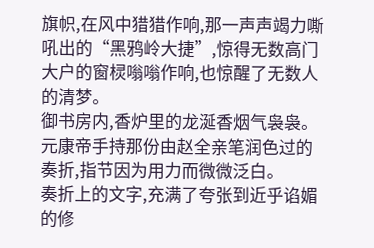旗帜,在风中猎猎作响,那一声声竭力嘶吼出的“黑鸦岭大捷”,惊得无数高门大户的窗棂嗡嗡作响,也惊醒了无数人的清梦。
御书房内,香炉里的龙涎香烟气袅袅。
元康帝手持那份由赵全亲笔润色过的奏折,指节因为用力而微微泛白。
奏折上的文字,充满了夸张到近乎谄媚的修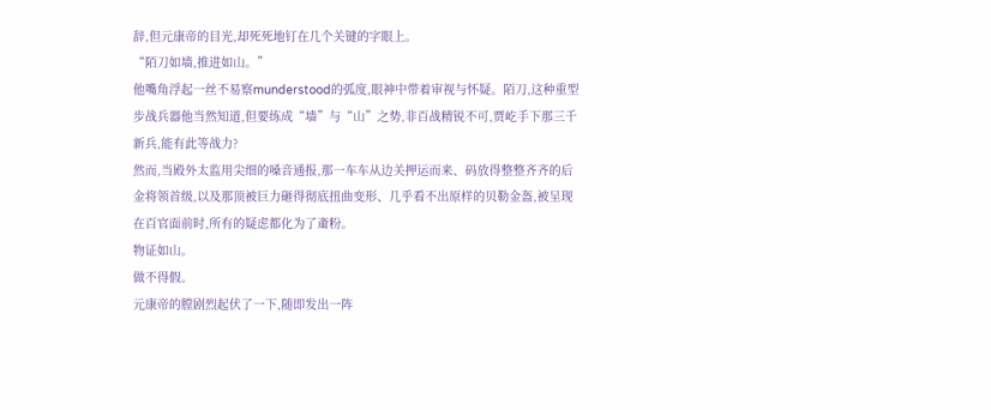辞,但元康帝的目光,却死死地钉在几个关键的字眼上。
“陌刀如墙,推进如山。”
他嘴角浮起一丝不易察munderstood的弧度,眼神中带着审视与怀疑。陌刀,这种重型步战兵器他当然知道,但要练成“墙”与“山”之势,非百战精锐不可,贾屹手下那三千新兵,能有此等战力?
然而,当殿外太监用尖细的嗓音通报,那一车车从边关押运而来、码放得整整齐齐的后金将领首级,以及那顶被巨力砸得彻底扭曲变形、几乎看不出原样的贝勒金盔,被呈现在百官面前时,所有的疑虑都化为了齑粉。
物证如山。
做不得假。
元康帝的膛剧烈起伏了一下,随即发出一阵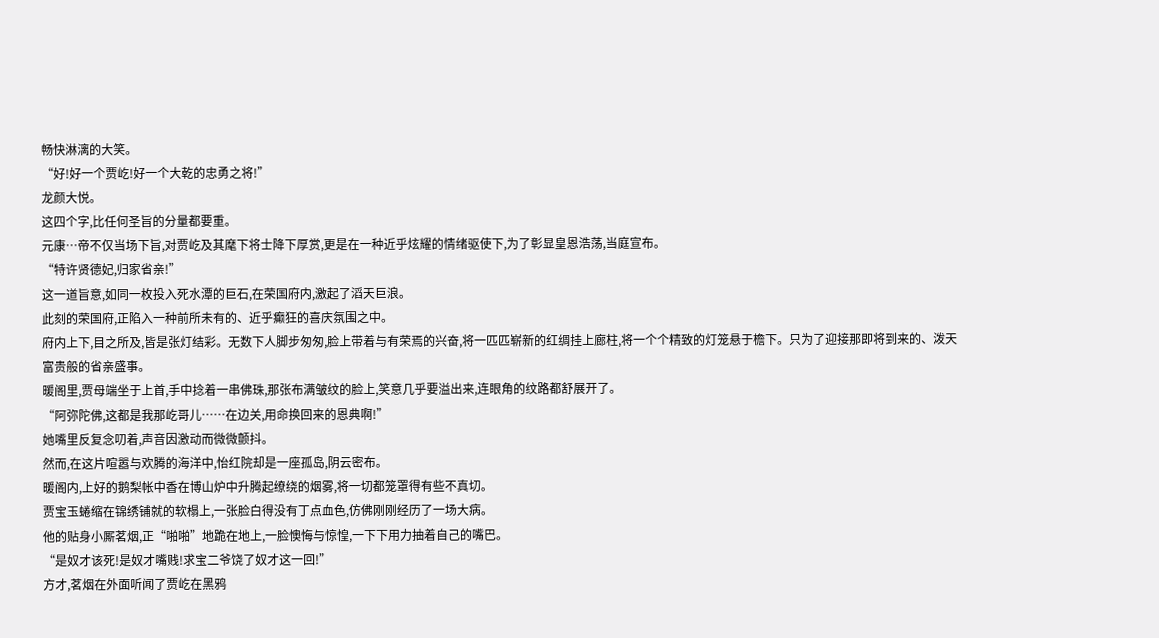畅快淋漓的大笑。
“好!好一个贾屹!好一个大乾的忠勇之将!”
龙颜大悦。
这四个字,比任何圣旨的分量都要重。
元康…帝不仅当场下旨,对贾屹及其麾下将士降下厚赏,更是在一种近乎炫耀的情绪驱使下,为了彰显皇恩浩荡,当庭宣布。
“特许贤德妃,归家省亲!”
这一道旨意,如同一枚投入死水潭的巨石,在荣国府内,激起了滔天巨浪。
此刻的荣国府,正陷入一种前所未有的、近乎癫狂的喜庆氛围之中。
府内上下,目之所及,皆是张灯结彩。无数下人脚步匆匆,脸上带着与有荣焉的兴奋,将一匹匹崭新的红绸挂上廊柱,将一个个精致的灯笼悬于檐下。只为了迎接那即将到来的、泼天富贵般的省亲盛事。
暖阁里,贾母端坐于上首,手中捻着一串佛珠,那张布满皱纹的脸上,笑意几乎要溢出来,连眼角的纹路都舒展开了。
“阿弥陀佛,这都是我那屹哥儿……在边关,用命换回来的恩典啊!”
她嘴里反复念叨着,声音因激动而微微颤抖。
然而,在这片喧嚣与欢腾的海洋中,怡红院却是一座孤岛,阴云密布。
暖阁内,上好的鹅梨帐中香在博山炉中升腾起缭绕的烟雾,将一切都笼罩得有些不真切。
贾宝玉蜷缩在锦绣铺就的软榻上,一张脸白得没有丁点血色,仿佛刚刚经历了一场大病。
他的贴身小厮茗烟,正“啪啪”地跪在地上,一脸懊悔与惊惶,一下下用力抽着自己的嘴巴。
“是奴才该死!是奴才嘴贱!求宝二爷饶了奴才这一回!”
方才,茗烟在外面听闻了贾屹在黑鸦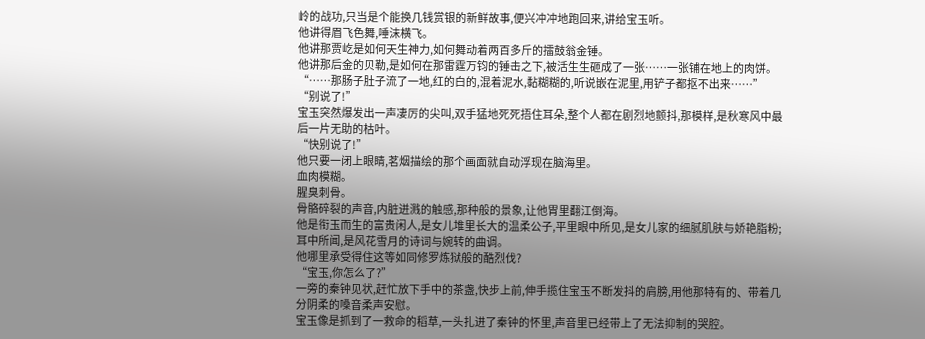岭的战功,只当是个能换几钱赏银的新鲜故事,便兴冲冲地跑回来,讲给宝玉听。
他讲得眉飞色舞,唾沫横飞。
他讲那贾屹是如何天生神力,如何舞动着两百多斤的擂鼓翁金锤。
他讲那后金的贝勒,是如何在那雷霆万钧的锤击之下,被活生生砸成了一张……一张铺在地上的肉饼。
“……那肠子肚子流了一地,红的白的,混着泥水,黏糊糊的,听说嵌在泥里,用铲子都抠不出来……”
“别说了!”
宝玉突然爆发出一声凄厉的尖叫,双手猛地死死捂住耳朵,整个人都在剧烈地颤抖,那模样,是秋寒风中最后一片无助的枯叶。
“快别说了!”
他只要一闭上眼睛,茗烟描绘的那个画面就自动浮现在脑海里。
血肉模糊。
腥臭刺骨。
骨骼碎裂的声音,内脏迸溅的触感,那种般的景象,让他胃里翻江倒海。
他是衔玉而生的富贵闲人,是女儿堆里长大的温柔公子,平里眼中所见,是女儿家的细腻肌肤与娇艳脂粉;耳中所闻,是风花雪月的诗词与婉转的曲调。
他哪里承受得住这等如同修罗炼狱般的酷烈伐?
“宝玉,你怎么了?”
一旁的秦钟见状,赶忙放下手中的茶盏,快步上前,伸手揽住宝玉不断发抖的肩膀,用他那特有的、带着几分阴柔的嗓音柔声安慰。
宝玉像是抓到了一救命的稻草,一头扎进了秦钟的怀里,声音里已经带上了无法抑制的哭腔。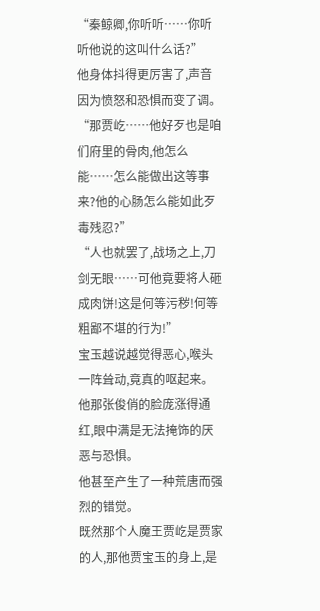“秦鲸卿,你听听……你听听他说的这叫什么话?”
他身体抖得更厉害了,声音因为愤怒和恐惧而变了调。
“那贾屹……他好歹也是咱们府里的骨肉,他怎么能……怎么能做出这等事来?他的心肠怎么能如此歹毒残忍?”
“人也就罢了,战场之上,刀剑无眼……可他竟要将人砸成肉饼!这是何等污秽!何等粗鄙不堪的行为!”
宝玉越说越觉得恶心,喉头一阵耸动,竟真的呕起来。他那张俊俏的脸庞涨得通红,眼中满是无法掩饰的厌恶与恐惧。
他甚至产生了一种荒唐而强烈的错觉。
既然那个人魔王贾屹是贾家的人,那他贾宝玉的身上,是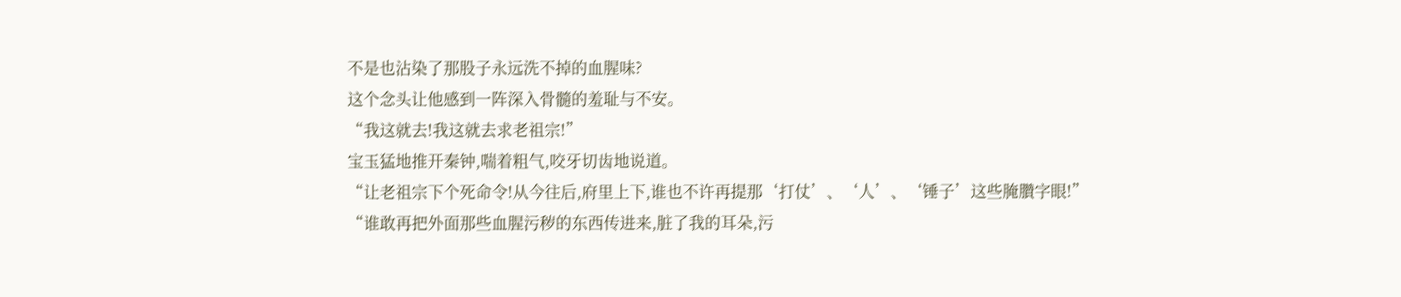不是也沾染了那股子永远洗不掉的血腥味?
这个念头让他感到一阵深入骨髓的羞耻与不安。
“我这就去!我这就去求老祖宗!”
宝玉猛地推开秦钟,喘着粗气,咬牙切齿地说道。
“让老祖宗下个死命令!从今往后,府里上下,谁也不许再提那‘打仗’、‘人’、‘锤子’这些腌臢字眼!”
“谁敢再把外面那些血腥污秽的东西传进来,脏了我的耳朵,污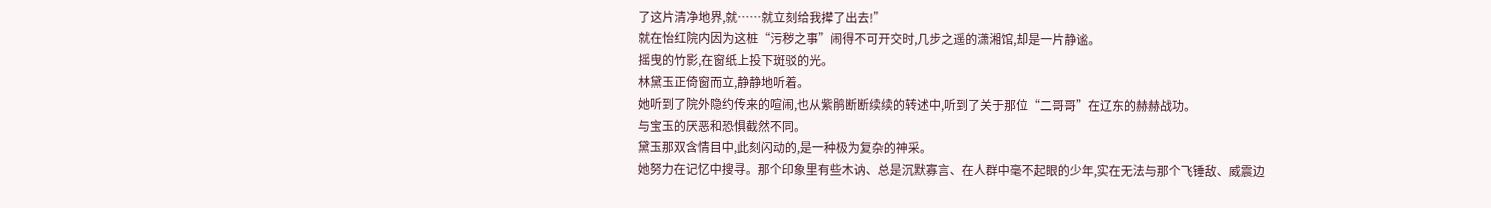了这片清净地界,就……就立刻给我撵了出去!”
就在怡红院内因为这桩“污秽之事”闹得不可开交时,几步之遥的潇湘馆,却是一片静谧。
摇曳的竹影,在窗纸上投下斑驳的光。
林黛玉正倚窗而立,静静地听着。
她听到了院外隐约传来的喧闹,也从紫鹃断断续续的转述中,听到了关于那位“二哥哥”在辽东的赫赫战功。
与宝玉的厌恶和恐惧截然不同。
黛玉那双含情目中,此刻闪动的,是一种极为复杂的神采。
她努力在记忆中搜寻。那个印象里有些木讷、总是沉默寡言、在人群中毫不起眼的少年,实在无法与那个飞锤敌、威震边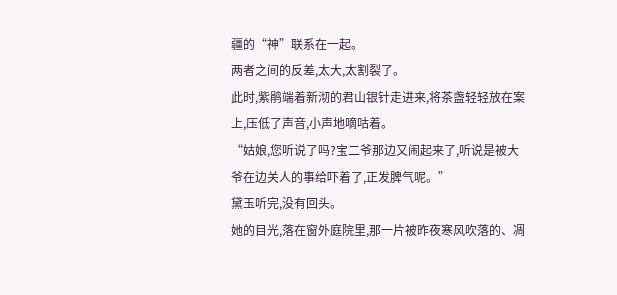疆的“神”联系在一起。
两者之间的反差,太大,太割裂了。
此时,紫鹃端着新沏的君山银针走进来,将茶盏轻轻放在案上,压低了声音,小声地嘀咕着。
“姑娘,您听说了吗?宝二爷那边又闹起来了,听说是被大爷在边关人的事给吓着了,正发脾气呢。”
黛玉听完,没有回头。
她的目光,落在窗外庭院里,那一片被昨夜寒风吹落的、凋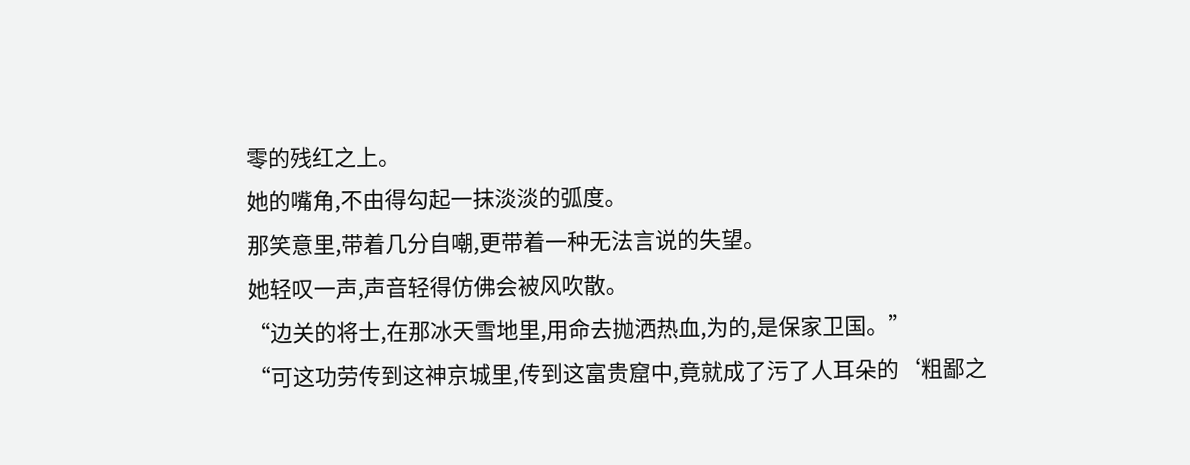零的残红之上。
她的嘴角,不由得勾起一抹淡淡的弧度。
那笑意里,带着几分自嘲,更带着一种无法言说的失望。
她轻叹一声,声音轻得仿佛会被风吹散。
“边关的将士,在那冰天雪地里,用命去抛洒热血,为的,是保家卫国。”
“可这功劳传到这神京城里,传到这富贵窟中,竟就成了污了人耳朵的‘粗鄙之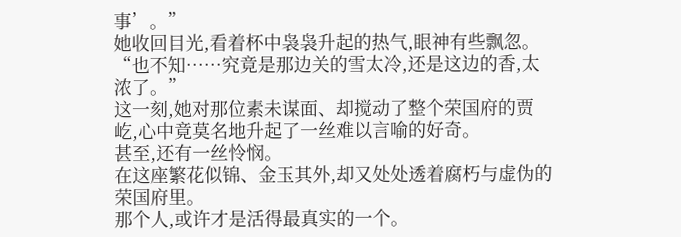事’。”
她收回目光,看着杯中袅袅升起的热气,眼神有些飘忽。
“也不知……究竟是那边关的雪太冷,还是这边的香,太浓了。”
这一刻,她对那位素未谋面、却搅动了整个荣国府的贾屹,心中竟莫名地升起了一丝难以言喻的好奇。
甚至,还有一丝怜悯。
在这座繁花似锦、金玉其外,却又处处透着腐朽与虚伪的荣国府里。
那个人,或许才是活得最真实的一个。